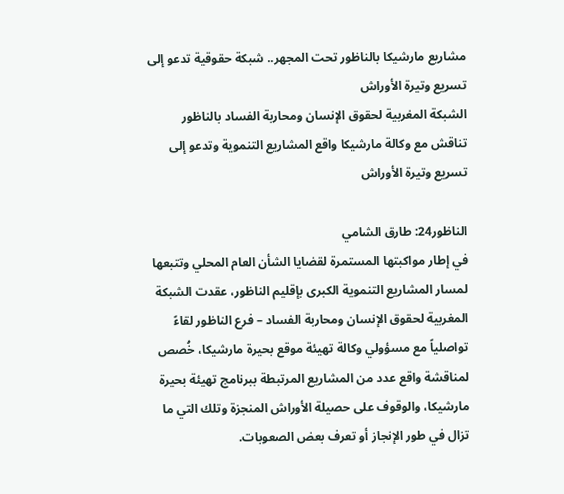مشاريع مارشيكا بالناظور تحت المجهر.. شبكة حقوقية تدعو إلى تسريع وتيرة الأوراش
الشبكة المغربية لحقوق الإنسان ومحاربة الفساد بالناظور تناقش مع وكالة مارشيكا واقع المشاريع التنموية وتدعو إلى تسريع وتيرة الأوراش

الناظور24: طارق الشامي
في إطار مواكبتها المستمرة لقضايا الشأن العام المحلي وتتبعها لمسار المشاريع التنموية الكبرى بإقليم الناظور، عقدت الشبكة المغربية لحقوق الإنسان ومحاربة الفساد – فرع الناظور لقاءً تواصلياً مع مسؤولي وكالة تهيئة موقع بحيرة مارشيكا، خُصص لمناقشة واقع عدد من المشاريع المرتبطة ببرنامج تهيئة بحيرة مارشيكا، والوقوف على حصيلة الأوراش المنجزة وتلك التي ما تزال في طور الإنجاز أو تعرف بعض الصعوبات.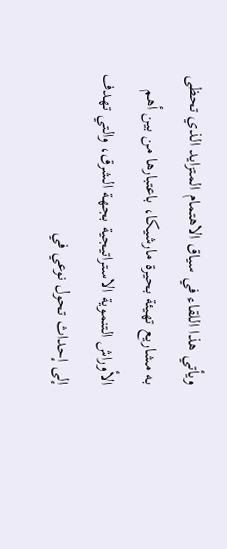ويأتي هذا اللقاء في سياق الاهتمام المتزايد الذي تحظى به مشاريع تهيئة بحيرة مارشيكا، باعتبارها من بين أهم الأوراش التنموية الاستراتيجية بجهة الشرق، والتي تهدف إلى إحداث تحول نوعي في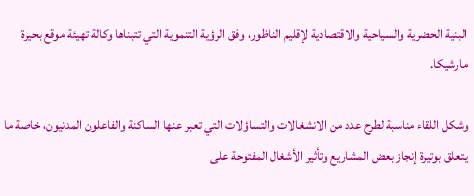البنية الحضرية والسياحية والاقتصادية لإقليم الناظور، وفق الرؤية التنموية التي تتبناها وكالة تهيئة موقع بحيرة مارشيكا.

وشكل اللقاء مناسبة لطرح عدد من الانشغالات والتساؤلات التي تعبر عنها الساكنة والفاعلون المدنيون، خاصة ما يتعلق بوتيرة إنجاز بعض المشاريع وتأثير الأشغال المفتوحة على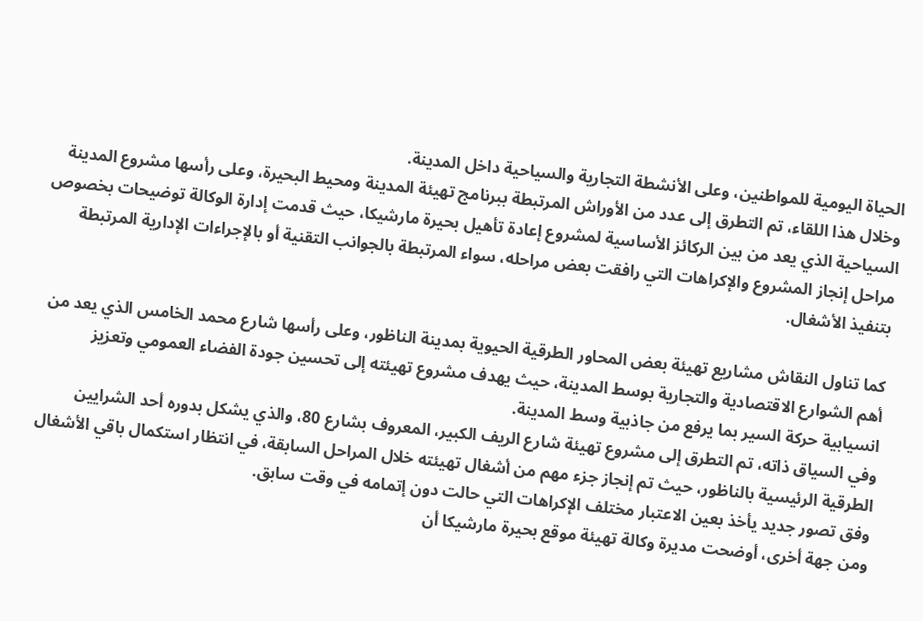الحياة اليومية للمواطنين، وعلى الأنشطة التجارية والسياحية داخل المدينة.
وخلال هذا اللقاء، تم التطرق إلى عدد من الأوراش المرتبطة ببرنامج تهيئة المدينة ومحيط البحيرة، وعلى رأسها مشروع المدينة السياحية الذي يعد من بين الركائز الأساسية لمشروع إعادة تأهيل بحيرة مارشيكا، حيث قدمت إدارة الوكالة توضيحات بخصوص مراحل إنجاز المشروع والإكراهات التي رافقت بعض مراحله، سواء المرتبطة بالجوانب التقنية أو بالإجراءات الإدارية المرتبطة بتنفيذ الأشغال.

كما تناول النقاش مشاريع تهيئة بعض المحاور الطرقية الحيوية بمدينة الناظور، وعلى رأسها شارع محمد الخامس الذي يعد من أهم الشوارع الاقتصادية والتجارية بوسط المدينة، حيث يهدف مشروع تهيئته إلى تحسين جودة الفضاء العمومي وتعزيز انسيابية حركة السير بما يرفع من جاذبية وسط المدينة.
وفي السياق ذاته، تم التطرق إلى مشروع تهيئة شارع الريف الكبير، المعروف بشارع 80، والذي يشكل بدوره أحد الشرايين الطرقية الرئيسية بالناظور، حيث تم إنجاز جزء مهم من أشغال تهيئته خلال المراحل السابقة، في انتظار استكمال باقي الأشغال وفق تصور جديد يأخذ بعين الاعتبار مختلف الإكراهات التي حالت دون إتمامه في وقت سابق.
ومن جهة أخرى، أوضحت مديرة وكالة تهيئة موقع بحيرة مارشيكا أن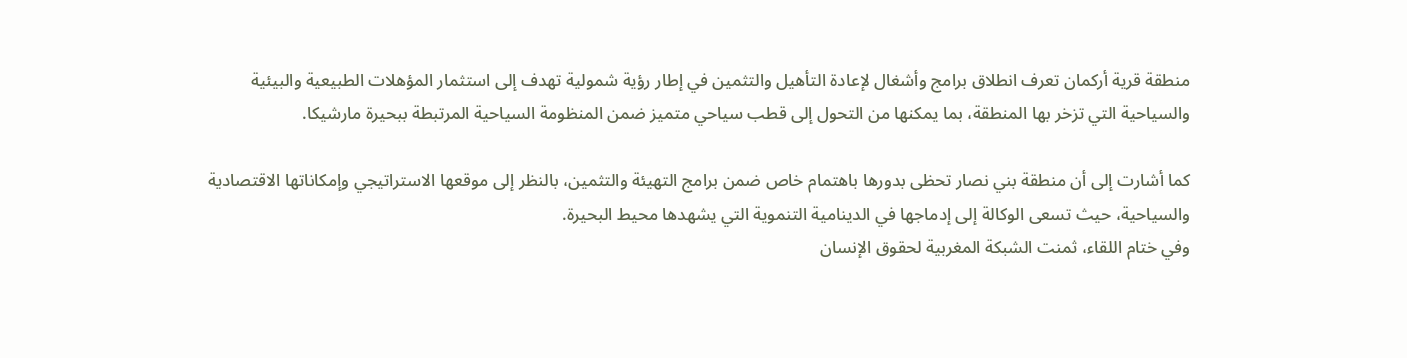منطقة قرية أركمان تعرف انطلاق برامج وأشغال لإعادة التأهيل والتثمين في إطار رؤية شمولية تهدف إلى استثمار المؤهلات الطبيعية والبيئية والسياحية التي تزخر بها المنطقة، بما يمكنها من التحول إلى قطب سياحي متميز ضمن المنظومة السياحية المرتبطة ببحيرة مارشيكا.

كما أشارت إلى أن منطقة بني نصار تحظى بدورها باهتمام خاص ضمن برامج التهيئة والتثمين، بالنظر إلى موقعها الاستراتيجي وإمكاناتها الاقتصادية والسياحية، حيث تسعى الوكالة إلى إدماجها في الدينامية التنموية التي يشهدها محيط البحيرة.
وفي ختام اللقاء، ثمنت الشبكة المغربية لحقوق الإنسان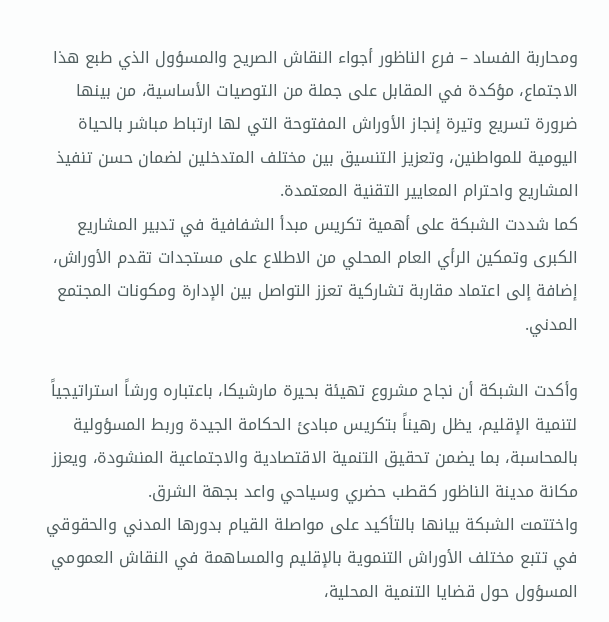ومحاربة الفساد – فرع الناظور أجواء النقاش الصريح والمسؤول الذي طبع هذا الاجتماع، مؤكدة في المقابل على جملة من التوصيات الأساسية، من بينها ضرورة تسريع وتيرة إنجاز الأوراش المفتوحة التي لها ارتباط مباشر بالحياة اليومية للمواطنين، وتعزيز التنسيق بين مختلف المتدخلين لضمان حسن تنفيذ المشاريع واحترام المعايير التقنية المعتمدة.
كما شددت الشبكة على أهمية تكريس مبدأ الشفافية في تدبير المشاريع الكبرى وتمكين الرأي العام المحلي من الاطلاع على مستجدات تقدم الأوراش، إضافة إلى اعتماد مقاربة تشاركية تعزز التواصل بين الإدارة ومكونات المجتمع المدني.

وأكدت الشبكة أن نجاح مشروع تهيئة بحيرة مارشيكا، باعتباره ورشاً استراتيجياً لتنمية الإقليم، يظل رهيناً بتكريس مبادئ الحكامة الجيدة وربط المسؤولية بالمحاسبة، بما يضمن تحقيق التنمية الاقتصادية والاجتماعية المنشودة، ويعزز مكانة مدينة الناظور كقطب حضري وسياحي واعد بجهة الشرق.
واختتمت الشبكة بيانها بالتأكيد على مواصلة القيام بدورها المدني والحقوقي في تتبع مختلف الأوراش التنموية بالإقليم والمساهمة في النقاش العمومي المسؤول حول قضايا التنمية المحلية،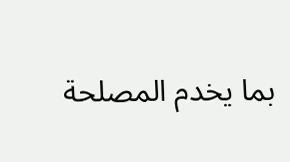بما يخدم المصلحة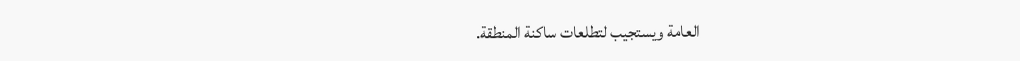العامة ويستجيب لتطلعات ساكنة المنطقة.